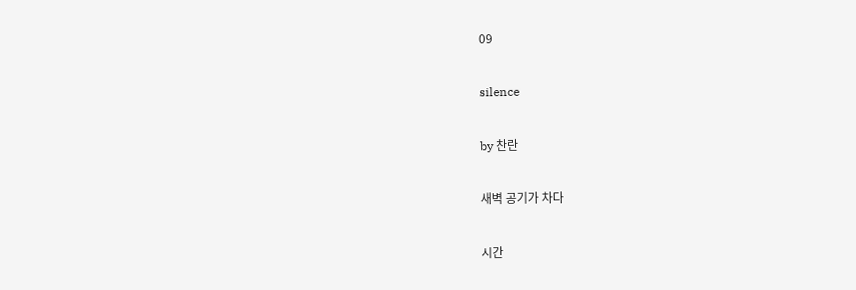09

silence

by 찬란

새벽 공기가 차다

시간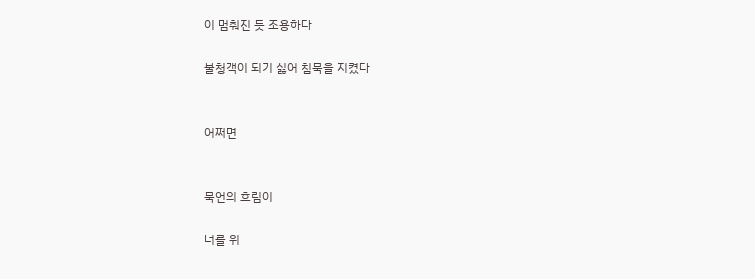이 멈춰진 듯 조용하다

불청객이 되기 싫어 침묵을 지켰다


어쩌면


묵언의 흐림이

너를 위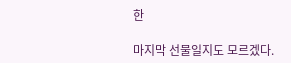한

마지막 선물일지도 모르겠다.